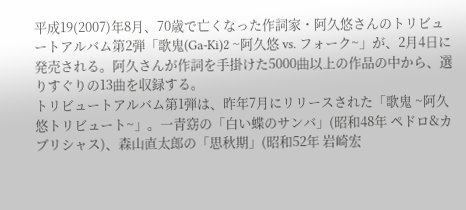平成19(2007)年8月、70歳で亡くなった作詞家・阿久悠さんのトリビュートアルバム第2弾「歌鬼(Ga-Ki)2 ~阿久悠 vs. フォーク~」が、2月4日に発売される。阿久さんが作詞を手掛けた5000曲以上の作品の中から、選りすぐりの13曲を収録する。
トリビュートアルバム第1弾は、昨年7月にリリースされた「歌鬼 ~阿久悠トリビュート~」。一青窈の「白い蝶のサンバ」(昭和48年 ペドロ&カブリシャス)、森山直太郎の「思秋期」(昭和52年 岩崎宏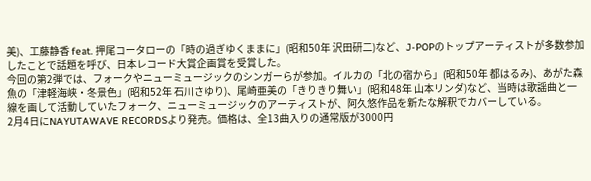美)、工藤静香 feat. 押尾コータローの「時の過ぎゆくままに」(昭和50年 沢田研二)など、J-POPのトップアーティストが多数参加したことで話題を呼び、日本レコード大賞企画賞を受賞した。
今回の第2弾では、フォークやニューミュージックのシンガーらが参加。イルカの「北の宿から」(昭和50年 都はるみ)、あがた森魚の「津軽海峡・冬景色」(昭和52年 石川さゆり)、尾崎亜美の「きりきり舞い」(昭和48年 山本リンダ)など、当時は歌謡曲と一線を画して活動していたフォーク、ニューミュージックのアーティストが、阿久悠作品を新たな解釈でカバーしている。
2月4日にNAYUTAWAVE RECORDSより発売。価格は、全13曲入りの通常版が3000円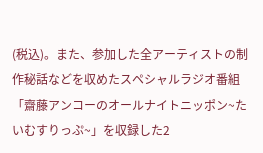(税込)。また、参加した全アーティストの制作秘話などを収めたスペシャルラジオ番組「齋藤アンコーのオールナイトニッポン~たいむすりっぷ~」を収録した2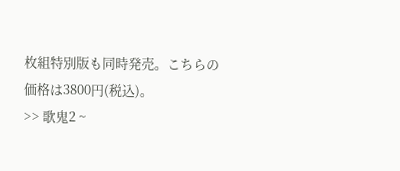枚組特別版も同時発売。こちらの価格は3800円(税込)。
>> 歌鬼2 ~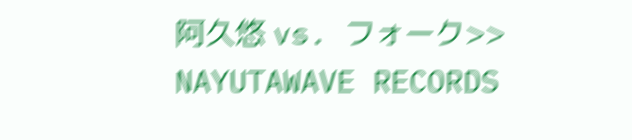阿久悠 vs. フォーク>> NAYUTAWAVE RECORDS